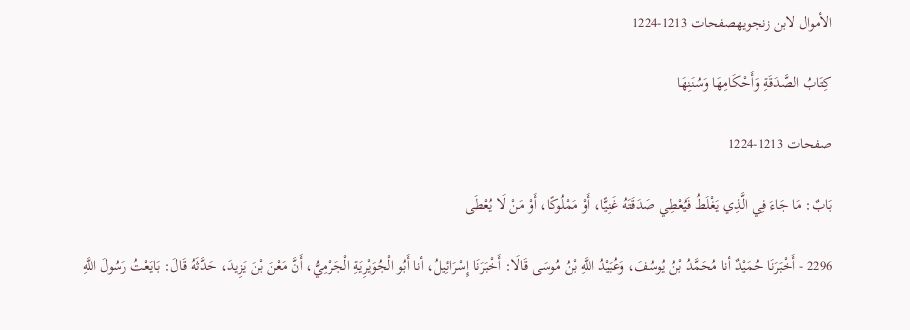الأموال لابن زنجويهصفحات 1213-1224

كِتَابُ الصَّدَقَةِ وَأَحْكَامِهَا وَسُنَنِهَا

صفحات 1213-1224

بَابٌ: مَا جَاءَ فِي الَّذِي يَغْلَطُ فَيُعْطِي صَدَقَتَهُ غَنِيًّا، أَوْ مَمْلُوكًا، أَوْ مَنْ لَا يُعْطَى

2296 - أَخْبَرَنَا حُمَيْدٌ أنا مُحَمَّدُ بْنُ يُوسُفَ، وَعُبَيْدُ اللَّهِ بْنُ مُوسَى قَالَا: أَخْبَرَنَا إِسْرَائِيلُ، أنا أَبُو الْجُوَيْرِيَةِ الْجَرْمِيُّ، أَنَّ مَعْنَ بْنَ يَزِيدَ، حَدَّثَهُ قَالَ: بَايَعْتُ رَسُولَ اللَّهِ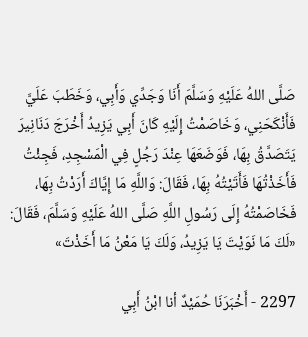صَلَّى اللهُ عَلَيْهِ وَسَلَّمَ أَنَا وَجَدِّي وَأَبِي، وَخَطَبَ عَلَيَّ فَأَنْكَحَنِي، وَخَاصَمْتُ إِلَيْهِ كَانَ أَبِي يَزِيدُ أَخْرَجَ دَنَانِيرَ يَتَصَدَّقُ بِهَا، فَوَضَعَهَا عِنْدَ رَجُلٍ فِي الْمَسْجِدِ، فَجِئْتُ فَأَخَذْتُهَا فَأَتَيْتُهُ بِهَا، فَقَالَ: وَاللَّهِ مَا إِيَّاكَ أَرَدْتُ بِهَا، فَخَاصَمْتُهُ إِلَى رَسُولِ اللَّهِ صَلَّى اللهُ عَلَيْهِ وَسَلَّمَ، فَقَالَ: «لَكَ مَا نَوَيْتَ يَا يَزِيدُ، وَلَكَ يَا مَعْنُ مَا أَخَذْتَ»

2297 - أَخْبَرَنَا حُمَيْدٌ أنا ابْنُ أَبِي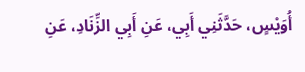أُوَيْسٍ، حَدَّثَنِي أَبِي، عَنِ أَبِي الزِّنَادِ، عَنِ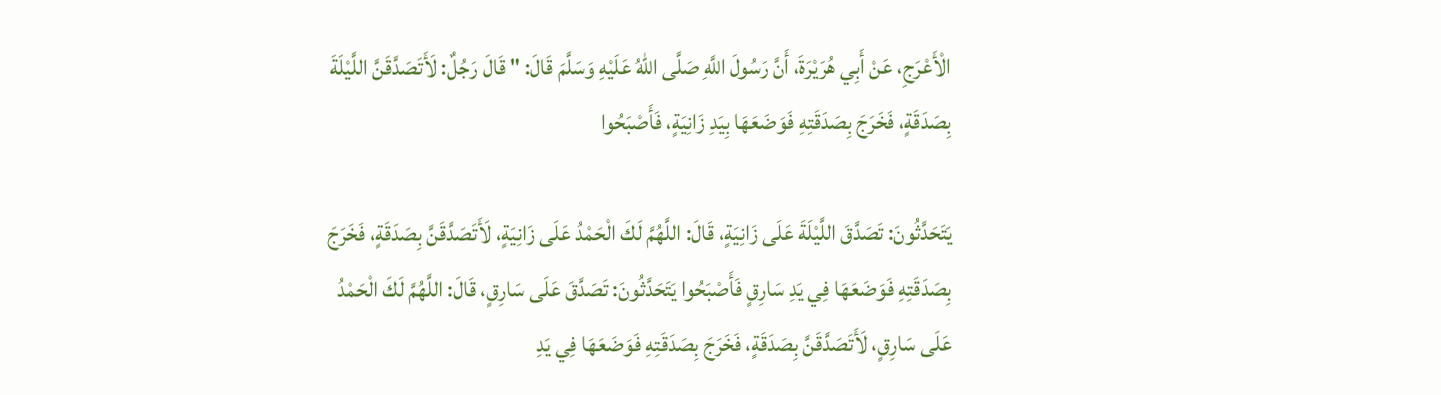الْأَعْرَجِ، عَنْ أَبِي هُرَيْرَةَ، أَنَّ رَسُولَ اللَّهِ صَلَّى اللهُ عَلَيْهِ وَسَلَّمَ قَالَ: " قَالَ رَجُلٌ: لَأَتَصَدَّقَنَّ اللَّيْلَةَ بِصَدَقَةٍ، فَخَرَجَ بِصَدَقَتِهِ فَوَضَعَهَا بِيَدِ زَانِيَةٍ، فَأَصْبَحُوا

يَتَحَدَّثُونَ: تَصَدَّقَ اللَّيْلَةَ عَلَى زَانِيَةٍ، قَالَ: اللَّهُمَّ لَكَ الْحَمْدُ عَلَى زَانِيَةٍ، لَأَتَصَدَّقَنَّ بِصَدَقَةٍ، فَخَرَجَ بِصَدَقَتِهِ فَوَضَعَهَا فِي يَدِ سَارِقٍ فَأَصْبَحُوا يَتَحَدَّثُونَ: تَصَدَّقَ عَلَى سَارِقٍ، قَالَ: اللَّهُمَّ لَكَ الْحَمْدُ عَلَى سَارِقٍ، لَأَتَصَدَّقَنَّ بِصَدَقَةٍ، فَخَرَجَ بِصَدَقَتِهِ فَوَضَعَهَا فِي يَدِ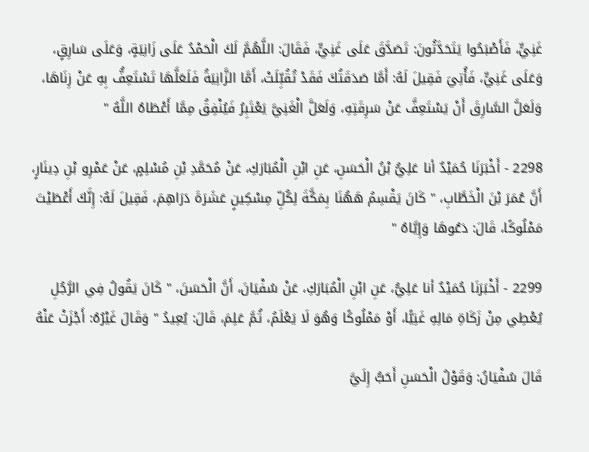غَنِيٍّ، فَأَصْبَحُوا يَتَحَدَّثُونَ: تَصَدَّقَ عَلَى غَنِيٍّ، فَقَالَ: اللَّهُمَّ لَكَ الْحَمْدُ عَلَى زَانِيَةٍ، وَعَلَى سَارِقٍ، وَعَلَى غَنِيٍّ، فَأُتِيَ فَقِيلَ لَهُ: أَمَّا صَدَقَتُكَ فَقَدْ تُقُبِّلَتْ، أَمَّا الزَّانِيَةُ فَلَعَلَّهَا تَسْتَعِفُّ بِهِ عَنْ زِنَاهَا، وَلَعَلَّ السَّارِقَ أَنْ يَسْتَعِفَّ عَنْ سَرِقَتِهِ، وَلَعَلَّ الْغَنِيَّ يَعْتَبِرُ فَيُنْفِقُ مِمَّا أَعْطَاهُ اللَّهُ "

2298 - أَخْبَرَنَا حُمَيْدٌ أنا عَلِيُّ بْنُ الْحَسَنِ، عَنِ ابْنِ الْمُبَارَكِ، عَنْ مُحَمَّدِ بْنِ مُسْلِمٍ، عَنْ عَمْرِو بْنِ دِينَارٍ، أَنَّ عُمَرَ بْنَ الْخَطَّابِ، " كَانَ يَقْسِمُ هَهُنَا بِمَكَّةَ لِكُلِّ مِسْكِينٍ عَشَرَةَ دَرَاهِمَ، فَقِيلَ لَهُ: إِنَّكَ أَعْطَيْتَ مَمْلُوكًا، قَالَ: دَعُوهَا وَإِيَّاهُ "

2299 - أَخْبَرَنَا حُمَيْدٌ أنا عَلِيُّ، عَنِ ابْنِ الْمُبَارَكِ، عَنْ سُفْيَانَ، أَنَّ الْحَسَنَ، " كَانَ يَقُولُ فِي الرَّجُلِ يُعْطِي مِنْ زَكَاةِ مَالِهِ غَنِيًّا، أَوْ مَمْلُوكًا وَهُوَ لَا يَعْلَمُ، ثُمَّ عَلِمَ، قَالَ: يُعِيدُ " وَقَالَ غَيْرُهُ: أَجْزَتْ عَنْهُ

قَالَ سُفْيَانُ: وَقَوْلُ الْحَسَنِ أَحَبُّ إِلَيَّ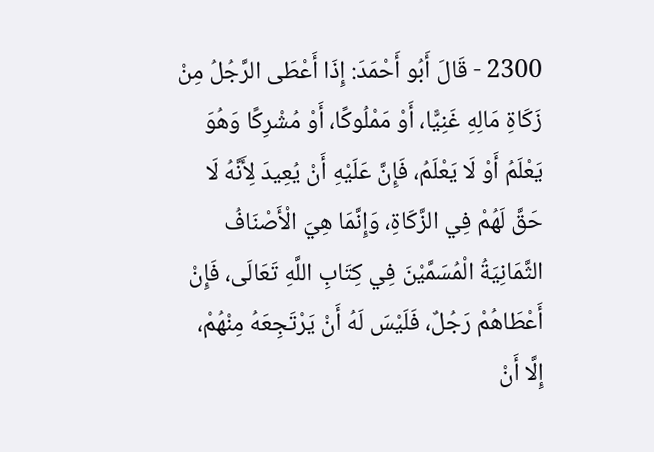2300 - قَالَ أَبُو أَحْمَدَ: إِذَا أَعْطَى الرَّجُلُ مِنْ زَكَاةِ مَالِهِ غَنِيًّا، أَوْ مَمْلُوكًا، أَوْ مُشْرِكًا وَهُوَ يَعْلَمُ أَوْ لَا يَعْلَمُ، فَإِنَّ عَلَيْهِ أَنْ يُعِيدَ لِأَنَّهُ لَا حَقَّ لَهُمْ فِي الزَّكَاةِ، وَإِنَّمَا هِيَ الْأَصْنَافُ الثَّمَانِيَةُ الْمُسَمَّيْنَ فِي كِتَابِ اللَّهِ تَعَالَى، فَإِنْ أَعْطَاهُمْ رَجُلٌ، فَلَيْسَ لَهُ أَنْ يَرْتَجِعَهُ مِنْهُمْ، إِلَّا أَنْ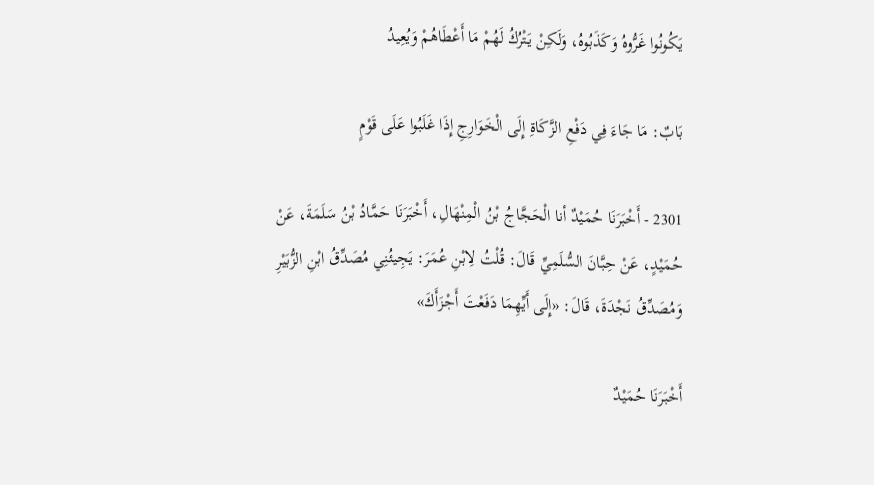يَكُونُوا غَرُّوهُ وَكَذَبُوهُ، وَلَكِنْ يَتْرُكُ لَهُمْ مَا أَعْطَاهُمْ وَيُعِيدُ

بَابٌ: مَا جَاءَ فِي دَفْعِ الزَّكَاةِ إِلَى الْخَوَارِجِ إِذَا غَلَبُوا عَلَى قَوْمٍ

2301 - أَخْبَرَنَا حُمَيْدٌ أنا الْحَجَّاجُ بْنُ الْمِنْهَالِ، أَخْبَرَنَا حَمَّادُ بْنُ سَلَمَةَ، عَنْ حُمَيْدٍ، عَنْ حِبَّانَ السُّلَمِيِّ قَالَ: قُلْتُ لِابْنِ عُمَرَ: يَجِيئُنِي مُصَدِّقُ ابْنِ الزُّبَيْرِ وَمُصَدِّقُ نَجْدَةَ، قَالَ: «إِلَى أَيِّهِمَا دَفَعْتَ أَجْزَأَكَ»

أَخْبَرَنَا حُمَيْدٌ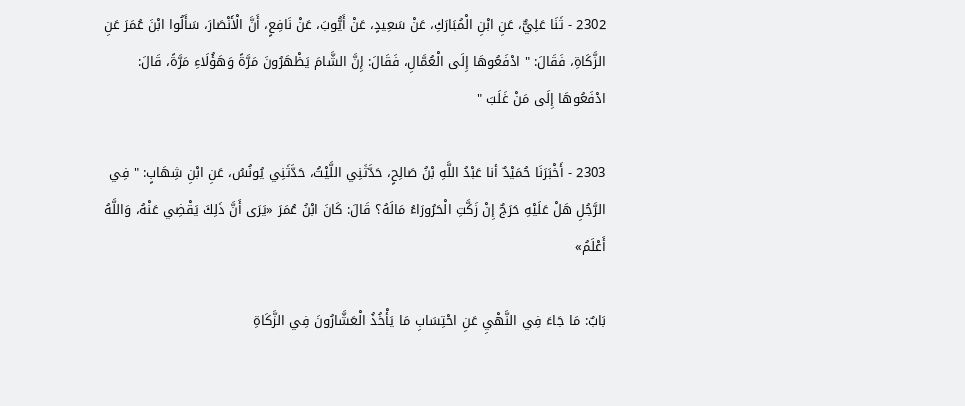2302 - ثَنَا عَلِيٌّ، عَنِ ابْنِ الْمُبَارَكِ، عَنْ سَعِيدٍ، عَنْ أَيُّوبَ، عَنْ نَافِعٍ، أَنَّ الْأَنْصَارَ، سَأَلُوا ابْنَ عُمَرَ عَنِ الزَّكَاةِ، فَقَالَ: " ادْفَعُوهَا إِلَى الْعُمَّالِ، فَقَالَ: إِنَّ الشَّامَ يَظْهَرُونَ مَرَّةً وَهَؤُلَاءِ مَرَّةً، قَالَ: ادْفَعُوهَا إِلَى مَنْ غَلَبَ "

2303 - أَخْبَرَنَا حُمَيْدٌ أنا عَبْدُ اللَّهِ بْنُ صَالِحٍ، حَدَّثَنِي اللَّيْثُ، حَدَّثَنِي يُونُسُ، عَنِ ابْنِ شِهَابٍ: " فِي الرَّجُلِ هَلْ عَلَيْهِ حَرَجٌ إِنْ زَكَّتِ الْحَرُورَاءُ مَالَهُ؟ قَالَ: كَانَ ابْنُ عُمَرَ «يَرَى أَنَّ ذَلِكَ يَقْضِي عَنْهُ، وَاللَّهُ أَعْلَمُ»

بَابٌ: مَا جَاءَ فِي النَّهْيِ عَنِ احْتِسَابِ مَا يَأْخُذُ الْعَشَّارُونَ فِي الزَّكَاةِ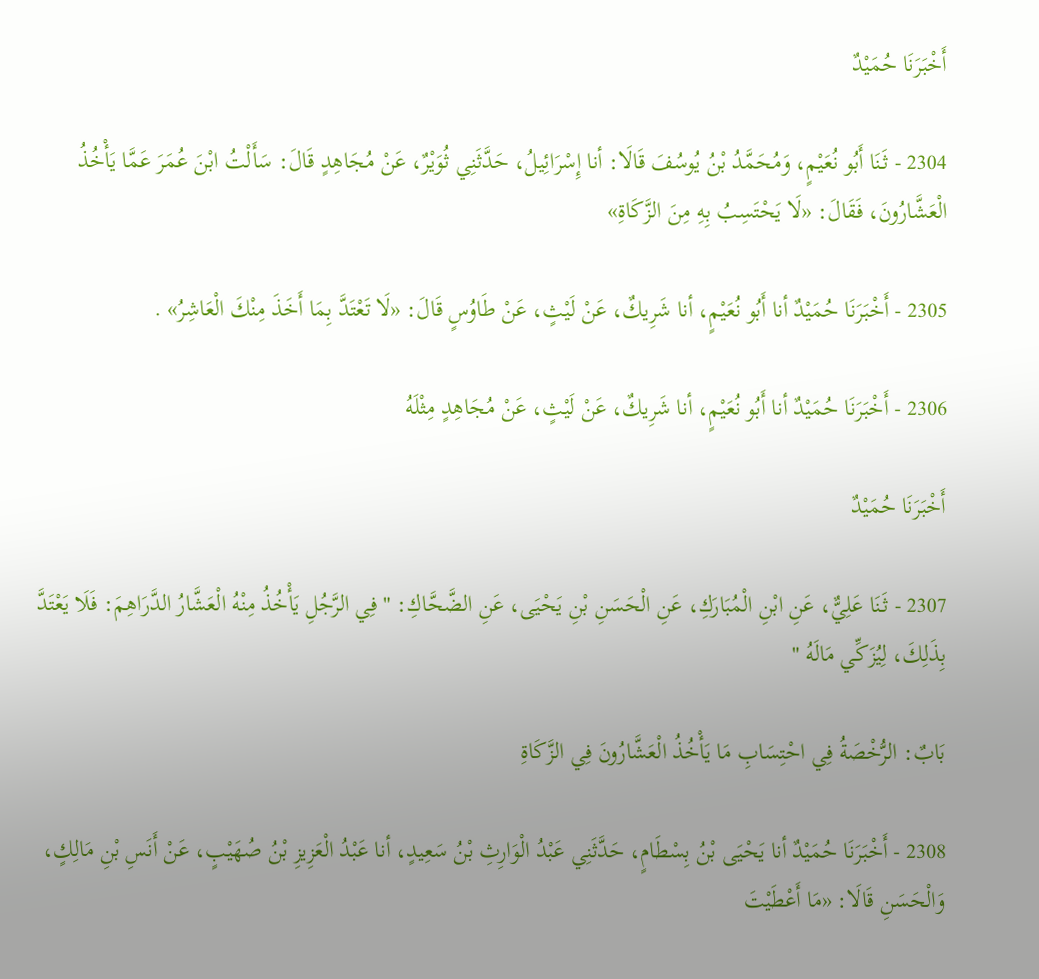أَخْبَرَنَا حُمَيْدٌ

2304 - ثَنَا أَبُو نُعَيْمٍ، وَمُحَمَّدُ بْنُ يُوسُفَ قَالَا: أنا إِسْرَائِيلُ، حَدَّثَنِي ثُوَيْرٌ، عَنْ مُجَاهِدٍ قَالَ: سَأَلْتُ ابْنَ عُمَرَ عَمَّا يَأْخُذُ الْعَشَّارُونَ، فَقَالَ: «لَا يَحْتَسِبُ بِهِ مِنَ الزَّكَاةِ»

2305 - أَخْبَرَنَا حُمَيْدٌ أنا أَبُو نُعَيْمٍ، أنا شَرِيكٌ، عَنْ لَيْثٍ، عَنْ طَاوُسٍ قَالَ: «لَا تَعْتَدَّ بِمَا أَخَذَ مِنْكَ الْعَاشِرُ» .

2306 - أَخْبَرَنَا حُمَيْدٌ أنا أَبُو نُعَيْمٍ، أنا شَرِيكٌ، عَنْ لَيْثٍ، عَنْ مُجَاهِدٍ مِثْلَهُ

أَخْبَرَنَا حُمَيْدٌ

2307 - ثَنَا عَلِيٌّ، عَنِ ابْنِ الْمُبَارَكِ، عَنِ الْحَسَنِ بْنِ يَحْيَى، عَنِ الضَّحَّاكِ: " فِي الرَّجُلِ يَأْخُذُ مِنْهُ الْعَشَّارُ الدَّرَاهِمَ: فَلَا يَعْتَدَّ بِذَلِكَ، لِيُزَكِّي مَالَهُ "

بَابٌ: الرُّخْصَةُ فِي احْتِسَابِ مَا يَأْخُذُ الْعَشَّارُونَ فِي الزَّكَاةِ

2308 - أَخْبَرَنَا حُمَيْدٌ أنا يَحْيَى بْنُ بِسْطَامٍ، حَدَّثَنِي عَبْدُ الْوَارِثِ بْنُ سَعِيدٍ، أنا عَبْدُ الْعَزِيزِ بْنُ صُهَيْبٍ، عَنْ أَنَسِ بْنِ مَالِكٍ، وَالْحَسَنِ قَالَا: «مَا أَعْطَيْتَ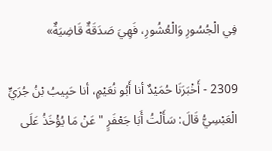فِي الْجُسُورِ وَالْعُشُورِ، فَهِيَ صَدَقَةٌ قَاضِيَةٌ»

2309 - أَخْبَرَنَا حُمَيْدٌ أنا أَبُو نُعَيْمٍ، أنا حَبِيبُ بْنُ جُرَيٍّ الْعَبْسِيُّ قَالَ: سَأَلْتُ أَبَا جَعْفَرٍ " عَنْ مَا يُؤْخَذُ عَلَى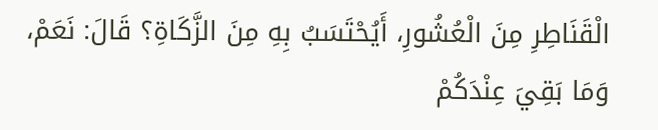الْقَنَاطِرِ مِنَ الْعُشُورِ، أَيُحْتَسَبُ بِهِ مِنَ الزَّكَاةِ؟ قَالَ: نَعَمْ، وَمَا بَقِيَ عِنْدَكُمْ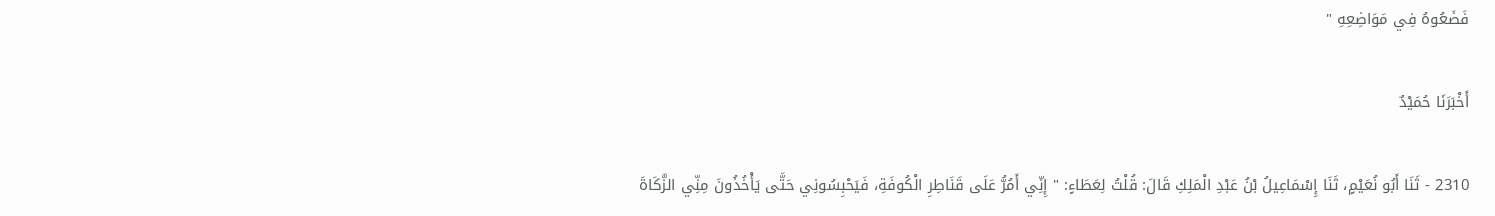فَضَعُوهُ فِي مَوَاضِعِهِ "

أَخْبَرَنَا حُمَيْدٌ

2310 - ثَنَا أَبُو نُعَيْمٍ، ثَنَا إِسْمَاعِيلُ بْنُ عَبْدِ الْمَلِكِ قَالَ: قُلْتُ لِعَطَاءٍ: " إِنِّي أَمُرُّ عَلَى قَنَاطِرِ الْكُوفَةِ، فَيَحْبِسُونِي حَتَّى يَأْخُذُونَ مِنِّي الزَّكَاةَ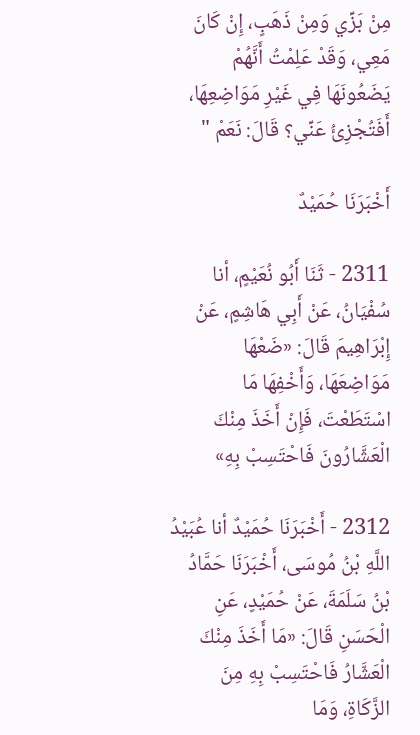مِنْ بَزِّي وَمِنْ ذَهَبٍ، إِنْ كَانَ مَعِي، وَقَدْ عَلِمْتُ أَنَّهُمْ يَضَعُونَهَا فِي غَيْرِ مَوَاضِعِهَا، أَفَتُجْزِئُ عَنِّي؟ قَالَ: نَعَمْ "

أَخْبَرَنَا حُمَيْدٌ

2311 - ثَنَا أَبُو نُعَيْمٍ، أنا سُفْيَانُ، عَنْ أَبِي هَاشِمٍ، عَنْ إِبْرَاهِيمَ قَالَ: «ضَعْهَا مَوَاضِعَهَا، وَأَخْفِهَا مَا اسْتَطَعْتَ، فَإِنْ أَخَذَ مِنْكَ الْعَشَّارُونَ فَاحْتَسِبْ بِهِ»

2312 - أَخْبَرَنَا حُمَيْدٌ أنا عُبَيْدُ اللَّهِ بْنُ مُوسَى، أَخْبَرَنَا حَمَّادُ بْنُ سَلَمَةَ، عَنْ حُمَيْدٍ، عَنِ الْحَسَنِ قَالَ: «مَا أَخَذَ مِنْكَ الْعَشَّارُ فَاحْتَسِبْ بِهِ مِنَ الزَّكَاةِ، وَمَا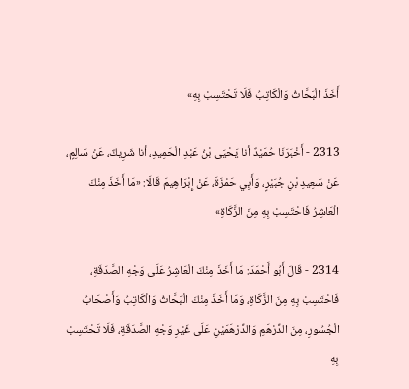أَخَذَ الْبَحَّاثُ وَالْكَاتِبُ فَلَا تَحْتَسِبْ بِهِ»

2313 - أَخْبَرَنَا حُمَيْدٌ أنا يَحْيَى بْنُ عَبْدِ الْحَمِيدِ، أنا شَرِيكٌ، عَنْ سَالِمٍ، عَنْ سَعِيدِ بْنِ جُبَيْرٍ، وَأَبِي حَمْزَةَ، عَنْ إِبْرَاهِيمَ قَالَا: «مَا أَخَذَ مِنْكَ الْعَاشِرُ فَاحْتَسِبْ بِهِ مِنَ الزَّكَاةِ»

2314 - قَالَ أَبُو أَحْمَدَ: مَا أَخَذَ مِنْكَ الْعَاشِرُ عَلَى وَجْهِ الصَّدَقَةِ، فَاحْتَسِبْ بِهِ مِنَ الزَّكَاةِ، وَمَا أَخَذَ مِنْكَ الْبَحَّاثُ وَالْكَاتِبُ وَأَصْحَابُ الْجُسُورِ، مِنَ الدِّرْهَمِ وَالدِّرْهَمَيْنِ عَلَى غَيْرِ وَجْهِ الصَّدَقَةِ، فَلَا تَحْتَسِبْ بِهِ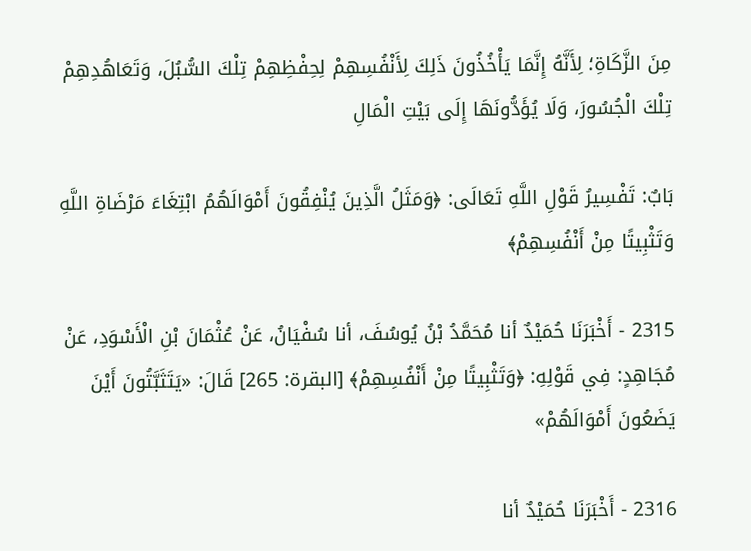مِنَ الزَّكَاةِ؛ لِأَنَّهُ إِنَّمَا يَأْخُذُونَ ذَلِكَ لِأَنْفُسِهِمْ لِحِفْظِهِمْ تِلْكَ السُّبُلَ، وَتَعَاهُدِهِمْ تِلْكَ الْجُسُورَ، وَلَا يُؤَدُّونَهَا إِلَى بَيْتِ الْمَالِ

بَابٌ: تَفْسِيرُ قَوْلِ اللَّهِ تَعَالَى: ﴿وَمَثَلُ الَّذِينَ يُنْفِقُونَ أَمْوَالَهُمُ ابْتِغَاءَ مَرْضَاةِ اللَّهِ وَتَثْبِيتًا مِنْ أَنْفُسِهِمْ﴾

2315 - أَخْبَرَنَا حُمَيْدٌ أنا مُحَمَّدُ بْنُ يُوسُفَ، أنا سُفْيَانُ، عَنْ عُثْمَانَ بْنِ الْأَسْوَدِ، عَنْ مُجَاهِدٍ: فِي قَوْلِهِ: ﴿وَتَثْبِيتًا مِنْ أَنْفُسِهِمْ﴾ [البقرة: 265] قَالَ: «يَتَثَبَّتُونَ أَيْنَ يَضَعُونَ أَمْوَالَهُمْ»

2316 - أَخْبَرَنَا حُمَيْدٌ أنا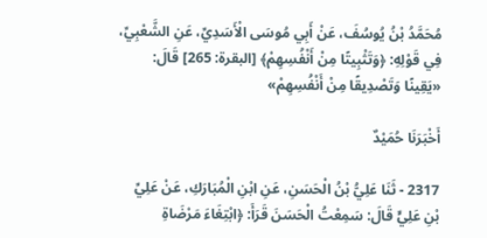مُحَمَّدُ بْنُ يُوسُفَ، عَنْ أَبِي مُوسَى الْأَسَدِيِّ، عَنِ الشَّعْبِيِّ، فِي قَوْلِهِ: ﴿وَتَثْبِيتًا مِنْ أَنْفُسِهِمْ﴾ [البقرة: 265] قَالَ: «يَقِينًا وَتَصْدِيقًا مِنْ أَنْفُسِهِمْ»

أَخْبَرَنَا حُمَيْدٌ

2317 - ثَنَا عَلِيُّ بْنُ الْحَسَنِ، عَنِ ابْنِ الْمُبَارَكِ، عَنْ عَلِيِّ بْنِ عَلِيٍّ قَالَ: سَمِعْتُ الْحَسَنَ قَرَأَ: ﴿ابْتِغَاءَ مَرْضَاةِ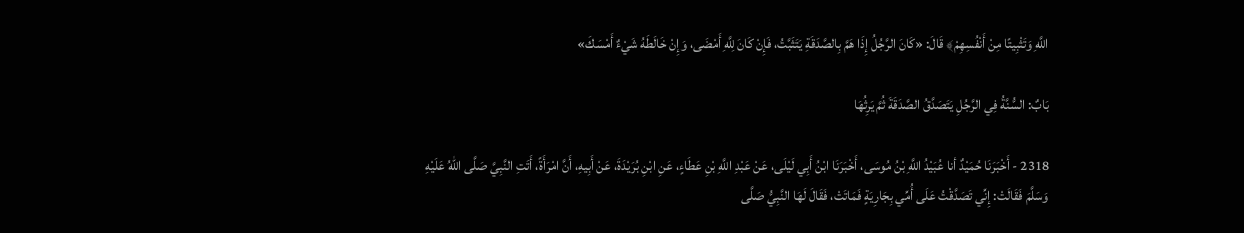اللَّهِ وَتَثْبِيتًا مِنْ أَنْفُسِهِمْ﴾ قَالَ: «كَانَ الرَّجُلُ إِذَا هَمَّ بِالصَّدَقَةِ يَتَثَبَّتُ، فَإِنْ كَانَ لِلَّهِ أَمْضَى، وَإِنْ خَالَطَهُ شَيْءٌ أَمْسَكَ»

بَابٌ: السُّنَّةُ فِي الرَّجُلِ يَتَصَدَّقُ الصَّدَقَةَ ثُمَّ يَرِثُهَا

2318 - أَخْبَرَنَا حُمَيْدٌ أنا عُبَيْدُ اللَّهِ بْنُ مُوسَى، أَخْبَرَنَا ابْنُ أَبِي لَيْلَى، عَنْ عَبْدِ اللَّهِ بْنِ عَطَاءٍ، عَنِ ابْنِ بُرَيْدَةَ، عَنْ أَبِيهِ، أَنَّ امْرَأَةً، أَتَتِ النَّبِيَّ صَلَّى اللهُ عَلَيْهِ وَسَلَّمَ فَقَالَتْ: إِنِّي تَصَدَّقْتُ عَلَى أُمِّي بِجَارِيَةٍ فَمَاتَتْ، فَقَالَ لَهَا النَّبِيُّ صَلَّى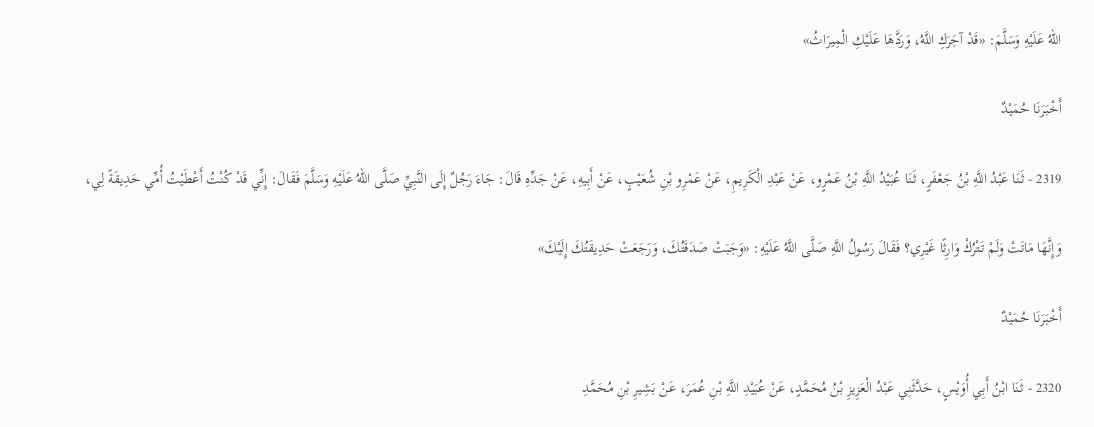اللهُ عَلَيْهِ وَسَلَّمَ: «قَدْ آجَرَكِ اللَّهُ، وَرَدَّهَا عَلَيْكِ الْمِيرَاثُ»

أَخْبَرَنَا حُمَيْدٌ

2319 - ثَنَا عَبْدُ اللَّهِ بْنُ جَعْفَرٍ، ثَنَا عُبَيْدُ اللَّهِ بْنُ عَمْرٍو، عَنْ عَبْدِ الْكَرِيمِ، عَنْ عَمْرِو بْنِ شُعَيْبٍ، عَنْ أَبِيهِ، عَنْ جَدِّهِ قَالَ: جَاءَ رَجُلٌ إِلَى النَّبِيِّ صَلَّى اللهُ عَلَيْهِ وَسَلَّمَ فَقَالَ: إِنِّي قَدْ كُنْتُ أَعْطَيْتُ أُمِّي حَدِيقَةً لِي،

وَإِنَّهَا مَاتَتْ وَلَمْ تَتْرُكْ وَارِثًا غَيْرِي؟ فَقَالَ رَسُولُ اللَّهِ صَلَّى اللَّهُ عَلَيْهِ: «وَجَبَتْ صَدَقَتُكَ، وَرَجَعَتْ حَدِيقَتُكَ إِلَيْكَ»

أَخْبَرَنَا حُمَيْدٌ

2320 - ثَنَا ابْنُ أَبِي أُوَيْسٍ، حَدَّثَنِي عَبْدُ الْعَزِيزِ بْنُ مُحَمَّدٍ، عَنْ عُبَيْدِ اللَّهِ بْنِ عُمَرَ، عَنْ بَشِيرِ بْنِ مُحَمَّدِ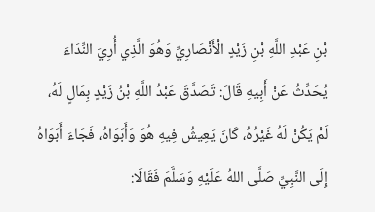بْنِ عَبْدِ اللَّهِ بْنِ زَيْدٍ الْأَنْصَارِيِّ وَهُوَ الَّذِي أُرِيَ النِّدَاءَ يُحَدِّثُ عَنْ أَبِيهِ قَالَ: تَصَدَّقَ عَبْدُ اللَّهِ بْنُ زَيْدٍ بِمَالٍ لَهُ، لَمْ يَكُنْ لَهُ غَيْرُهُ، كَانَ يَعِيشُ فِيهِ هُوَ وَأَبَوَاهُ، فَجَاءَ أَبَوَاهُ إِلَى النَّبِيِّ صَلَّى اللهُ عَلَيْهِ وَسَلَّمَ فَقَالَا: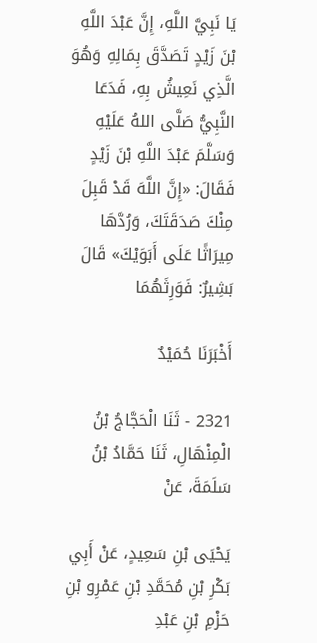يَا نَبِيَّ اللَّهِ، إِنَّ عَبْدَ اللَّهِ بْنَ زَيْدٍ تَصَدَّقَ بِمَالِهِ وَهُوَ الَّذِي نَعِيشُ بِهِ، فَدَعَا النَّبِيُّ صَلَّى اللهُ عَلَيْهِ وَسَلَّمَ عَبْدَ اللَّهِ بْنَ زَيْدٍ فَقَالَ: «إِنَّ اللَّهَ قَدْ قَبِلَ مِنْكَ صَدَقَتَكَ، وَرُدَّهَا مِيرَاثًا عَلَى أَبَوَيْكَ» قَالَ بَشِيرٌ: فَوَرِثَهُمَا

أَخْبَرَنَا حُمَيْدٌ

2321 - ثَنَا الْحَجَّاجُ بْنُ الْمِنْهَالِ، ثَنَا حَمَّادُ بْنُ سَلَمَةَ، عَنْ

يَحْيَى بْنِ سَعِيدٍ، عَنْ أَبِي بَكْرِ بْنِ مُحَمَّدِ بْنِ عَمْرِو بْنِ حَزْمِ بْنِ عَبْدِ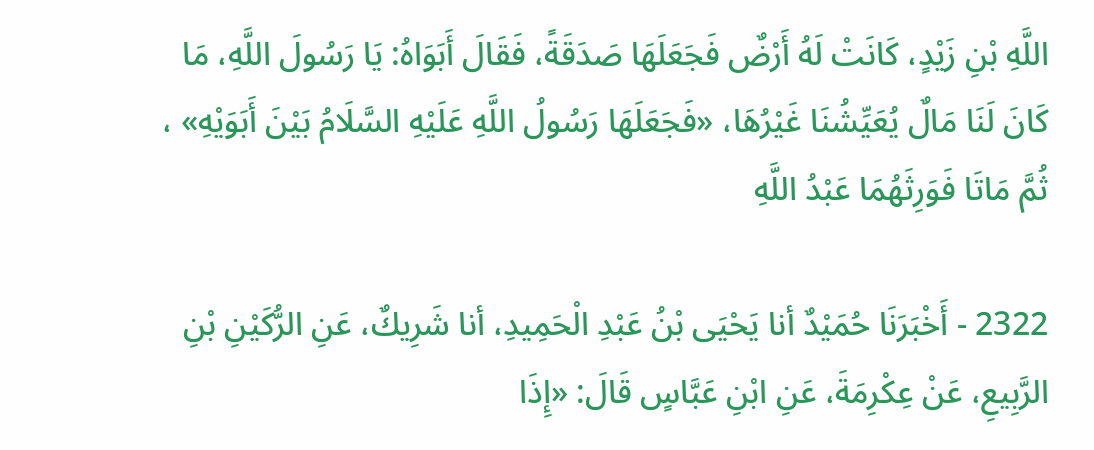اللَّهِ بْنِ زَيْدٍ، كَانَتْ لَهُ أَرْضٌ فَجَعَلَهَا صَدَقَةً، فَقَالَ أَبَوَاهُ: يَا رَسُولَ اللَّهِ، مَا كَانَ لَنَا مَالٌ يُعَيِّشُنَا غَيْرُهَا، «فَجَعَلَهَا رَسُولُ اللَّهِ عَلَيْهِ السَّلَامُ بَيْنَ أَبَوَيْهِ» ، ثُمَّ مَاتَا فَوَرِثَهُمَا عَبْدُ اللَّهِ

2322 - أَخْبَرَنَا حُمَيْدٌ أنا يَحْيَى بْنُ عَبْدِ الْحَمِيدِ، أنا شَرِيكٌ، عَنِ الرُّكَيْنِ بْنِ الرَّبِيعِ، عَنْ عِكْرِمَةَ، عَنِ ابْنِ عَبَّاسٍ قَالَ: «إِذَا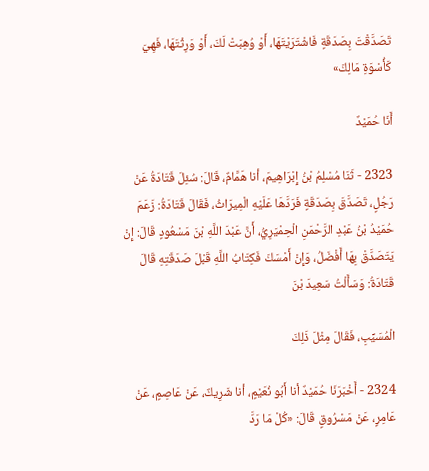تَصَدَّقْتَ بِصَدَقَةٍ فَاشْتَرَيْتَهَا، أَوْ وُهِبَتْ لَكَ، أَوْ وَرِثْتَهَا، فَهِيَ كَأُسْوَةِ مَالِكَ»

أَنَا حُمَيْدٌ

2323 - ثَنَا مُسْلِمُ بْنُ إِبْرَاهِيمَ، أنا هَمَّامٌ، قَالَ: سُئِلَ قَتَادَةُ عَنْ رَجُلٍ، تَصَدَّقَ بِصَدَقَةٍ فَرَدَّهَا عَلَيْهِ الْمِيرَاثُ، فَقَالَ قَتَادَةُ: زَعَمَ حُمَيْدُ بْنُ عَبْدِ الرَّحْمَنِ الْحِمْيَرِيُّ، أَنَّ عَبْدَ اللَّهِ بْنَ مَسْعُودٍ قَالَ: إِنْ يَتَصَدَّقْ بِهَا أَفْضَلُ، وَإِنْ أَمْسَكَ فَكِتَابُ اللَّهِ قَبْلَ صَدَقَتِهِ قَالَ قَتَادَةُ: وَسَأَلْتُ سَعِيدَ بْنَ

الْمُسَيِّبِ، فَقَالَ مِثْلَ ذَلِكَ

2324 - أَخْبَرَنَا حُمَيْدٌ أنا أَبُو نُعَيْمٍ، أنا شَرِيكٌ، عَنْ عَاصِمٍ، عَنْ عَامِرٍ، عَنْ مَسْرُوقٍ قَالَ: «كُلْ مَا رَدَّ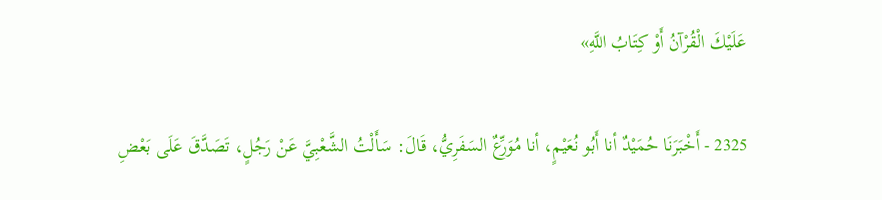عَلَيْكَ الْقُرْآنُ أَوْ كِتَابُ اللَّهِ»

2325 - أَخْبَرَنَا حُمَيْدٌ أنا أَبُو نُعَيْمٍ، أنا مُوَرِّعٌ السَفَرِيُّ، قَالَ: سَأَلْتُ الشَّعْبِيَّ عَنْ رَجُلٍ، تَصَدَّقَ عَلَى بَعْضِ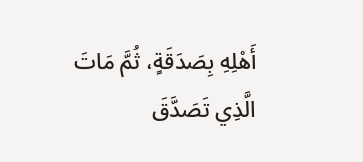أَهْلِهِ بِصَدَقَةٍ، ثُمَّ مَاتَ الَّذِي تَصَدَّقَ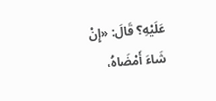عَلَيْهِ؟ قَالَ: «إِنْ شَاءَ أَمْضَاهُ،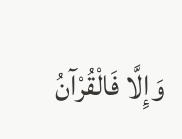وَإِلَّا فَالْقُرْآنُ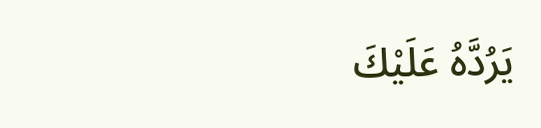يَرُدَّهُ عَلَيْكَ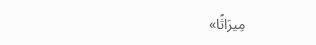مِيرَاثًا»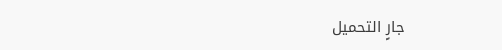جارٍ التحميل